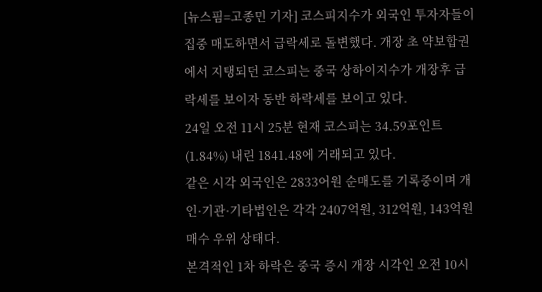[뉴스핌=고종민 기자] 코스피지수가 외국인 투자자들이 집중 매도하면서 급락세로 돌변했다. 개장 초 약보합권에서 지탱되던 코스피는 중국 상하이지수가 개장후 급락세를 보이자 동반 하락세를 보이고 있다.
24일 오전 11시 25분 현재 코스피는 34.59포인트(1.84%) 내린 1841.48에 거래되고 있다.
같은 시각 외국인은 2833어원 순매도를 기록중이며 개인·기관·기타법인은 각각 2407억원, 312억원, 143억원 매수 우위 상태다.
본격적인 1차 하락은 중국 증시 개장 시각인 오전 10시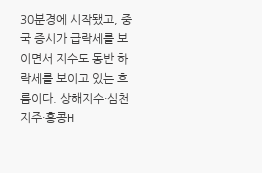30분경에 시작됐고, 중국 증시가 급락세를 보이면서 지수도 동반 하락세를 보이고 있는 흐름이다. 상해지수·심천지주·홍콩H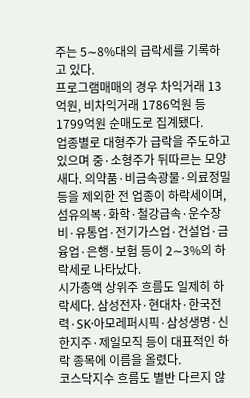주는 5∼8%대의 급락세를 기록하고 있다.
프로그램매매의 경우 차익거래 13억원, 비차익거래 1786억원 등 1799억원 순매도로 집계됐다.
업종별로 대형주가 급락을 주도하고 있으며 중·소형주가 뒤따르는 모양새다. 의약품·비금속광물·의료정밀 등을 제외한 전 업종이 하락세이며, 섬유의복·화학·철강급속·운수장비·유통업·전기가스업·건설업·금융업·은행·보험 등이 2∼3%의 하락세로 나타났다.
시가총액 상위주 흐름도 일제히 하락세다. 삼성전자·현대차·한국전력·SK·아모레퍼시픽·삼성생명·신한지주·제일모직 등이 대표적인 하락 종목에 이름을 올렸다.
코스닥지수 흐름도 별반 다르지 않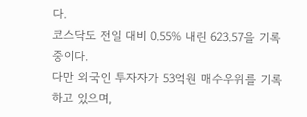다.
코스닥도 전일 대비 0.55% 내린 623.57을 기록 중이다.
다만 외국인 투자자가 53억원 매수우위를 기록하고 있으며,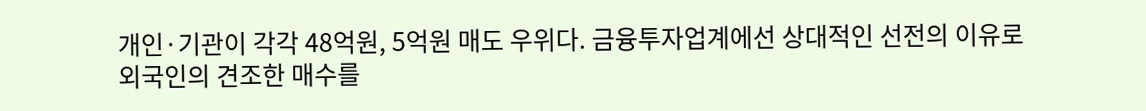개인·기관이 각각 48억원, 5억원 매도 우위다. 금융투자업계에선 상대적인 선전의 이유로 외국인의 견조한 매수를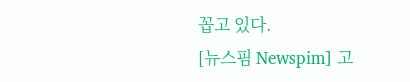꼽고 있다.
[뉴스핌 Newspim] 고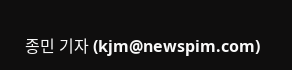종민 기자 (kjm@newspim.com)